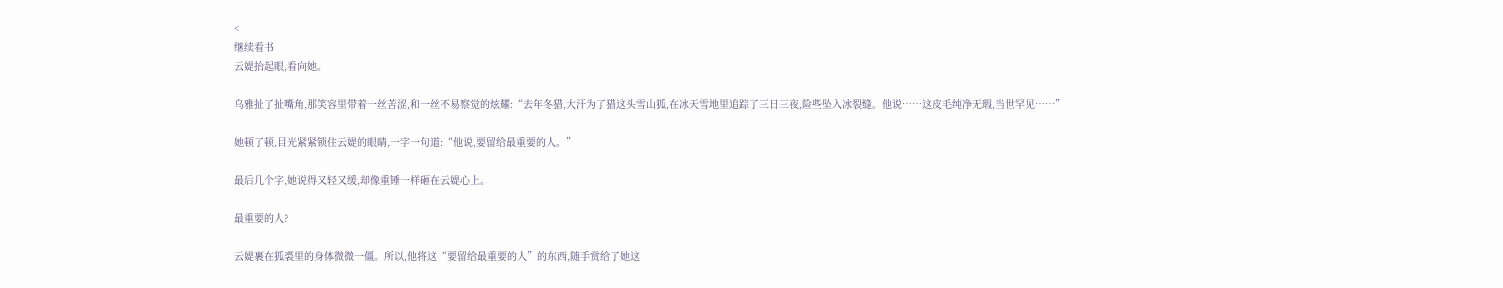<
继续看书
云媞抬起眼,看向她。

乌雅扯了扯嘴角,那笑容里带着一丝苦涩,和一丝不易察觉的炫耀:“去年冬猎,大汗为了猎这头雪山狐,在冰天雪地里追踪了三日三夜,险些坠入冰裂缝。他说……这皮毛纯净无瑕,当世罕见……”

她顿了顿,目光紧紧锁住云媞的眼睛,一字一句道:“他说,要留给最重要的人。”

最后几个字,她说得又轻又缓,却像重锤一样砸在云媞心上。

最重要的人?

云媞裹在狐裘里的身体微微一僵。所以,他将这“要留给最重要的人”的东西,随手赏给了她这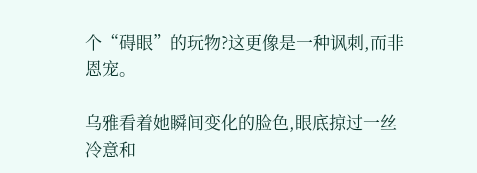个“碍眼”的玩物?这更像是一种讽刺,而非恩宠。

乌雅看着她瞬间变化的脸色,眼底掠过一丝冷意和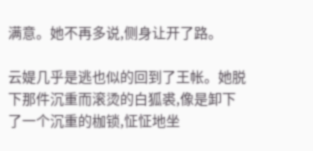满意。她不再多说,侧身让开了路。

云媞几乎是逃也似的回到了王帐。她脱下那件沉重而滚烫的白狐裘,像是卸下了一个沉重的枷锁,怔怔地坐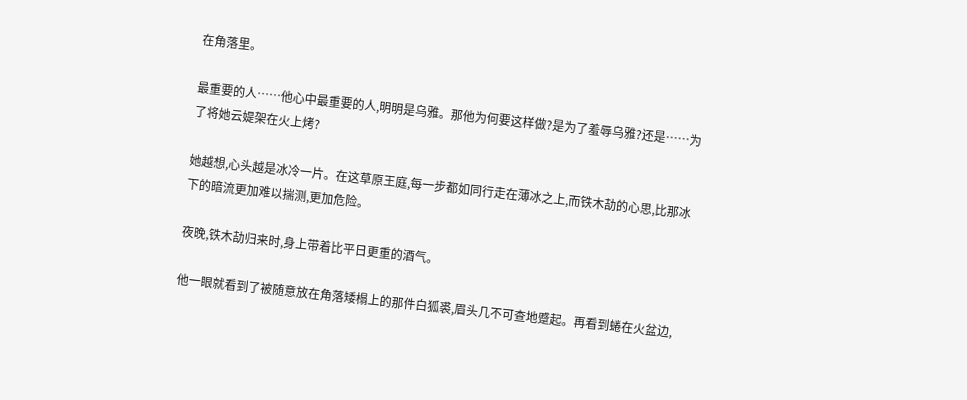在角落里。

最重要的人……他心中最重要的人,明明是乌雅。那他为何要这样做?是为了羞辱乌雅?还是……为了将她云媞架在火上烤?

她越想,心头越是冰冷一片。在这草原王庭,每一步都如同行走在薄冰之上,而铁木劼的心思,比那冰下的暗流更加难以揣测,更加危险。

夜晚,铁木劼归来时,身上带着比平日更重的酒气。

他一眼就看到了被随意放在角落矮榻上的那件白狐裘,眉头几不可查地蹙起。再看到蜷在火盆边,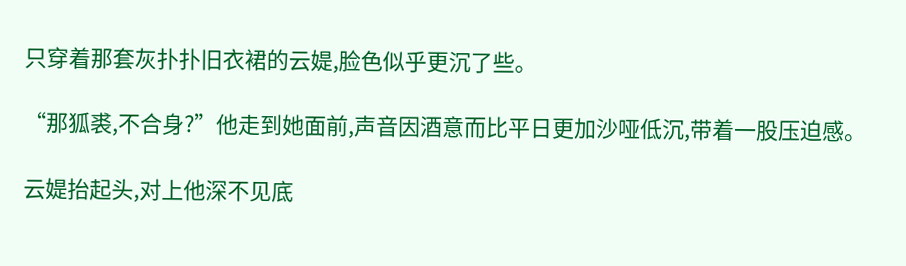只穿着那套灰扑扑旧衣裙的云媞,脸色似乎更沉了些。

“那狐裘,不合身?”他走到她面前,声音因酒意而比平日更加沙哑低沉,带着一股压迫感。

云媞抬起头,对上他深不见底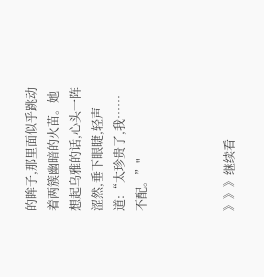的眸子,那里面似乎跳动着两簇幽暗的火苗。她想起乌雅的话,心头一阵涩然,垂下眼睫,轻声道:“太珍贵了,我……不配。”"



》》》继续看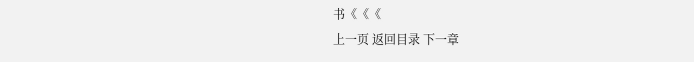书《《《
上一页 返回目录 下一章